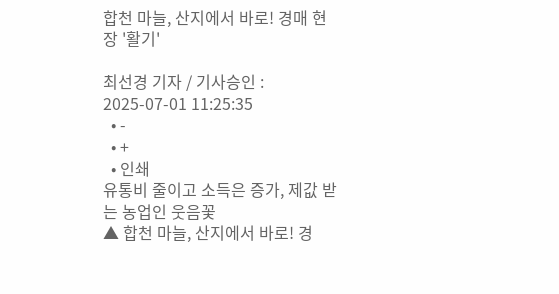합천 마늘, 산지에서 바로! 경매 현장 '활기'

최선경 기자 / 기사승인 : 2025-07-01 11:25:35
  • -
  • +
  • 인쇄
유통비 줄이고 소득은 증가, 제값 받는 농업인 웃음꽃
▲ 합천 마늘, 산지에서 바로! 경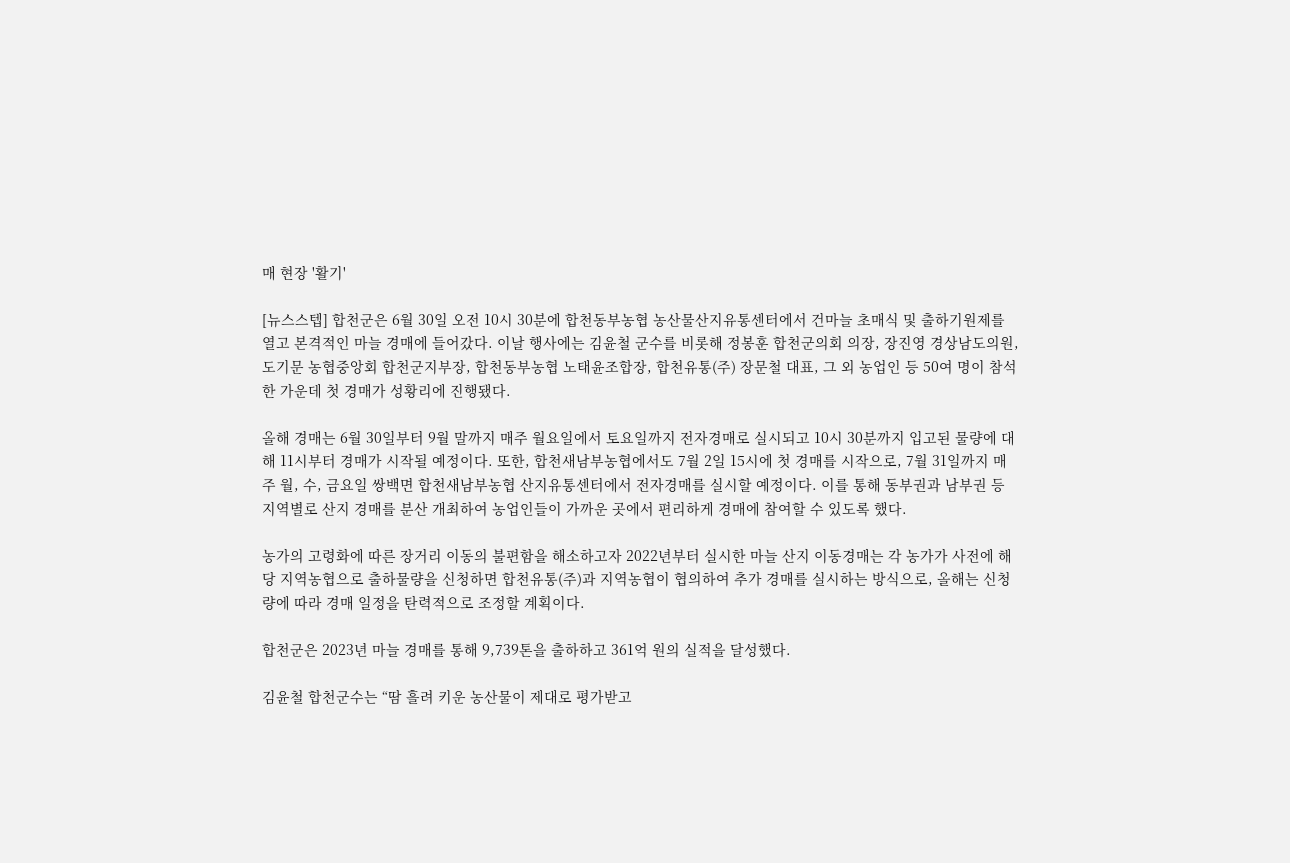매 현장 '활기'

[뉴스스텝] 합천군은 6월 30일 오전 10시 30분에 합천동부농협 농산물산지유통센터에서 건마늘 초매식 및 출하기원제를 열고 본격적인 마늘 경매에 들어갔다. 이날 행사에는 김윤철 군수를 비롯해 정봉훈 합천군의회 의장, 장진영 경상남도의원, 도기문 농협중앙회 합천군지부장, 합천동부농협 노태윤조합장, 합천유통(주) 장문철 대표, 그 외 농업인 등 50여 명이 참석한 가운데 첫 경매가 성황리에 진행됐다.

올해 경매는 6월 30일부터 9월 말까지 매주 월요일에서 토요일까지 전자경매로 실시되고 10시 30분까지 입고된 물량에 대해 11시부터 경매가 시작될 예정이다. 또한, 합천새남부농협에서도 7월 2일 15시에 첫 경매를 시작으로, 7월 31일까지 매주 월, 수, 금요일 쌍백면 합천새남부농협 산지유통센터에서 전자경매를 실시할 예정이다. 이를 통해 동부권과 남부권 등 지역별로 산지 경매를 분산 개최하여 농업인들이 가까운 곳에서 편리하게 경매에 참여할 수 있도록 했다.

농가의 고령화에 따른 장거리 이동의 불편함을 해소하고자 2022년부터 실시한 마늘 산지 이동경매는 각 농가가 사전에 해당 지역농협으로 출하물량을 신청하면 합천유통(주)과 지역농협이 협의하여 추가 경매를 실시하는 방식으로, 올해는 신청량에 따라 경매 일정을 탄력적으로 조정할 계획이다.

합천군은 2023년 마늘 경매를 통해 9,739톤을 출하하고 361억 원의 실적을 달성했다.

김윤철 합천군수는 “땀 흘려 키운 농산물이 제대로 평가받고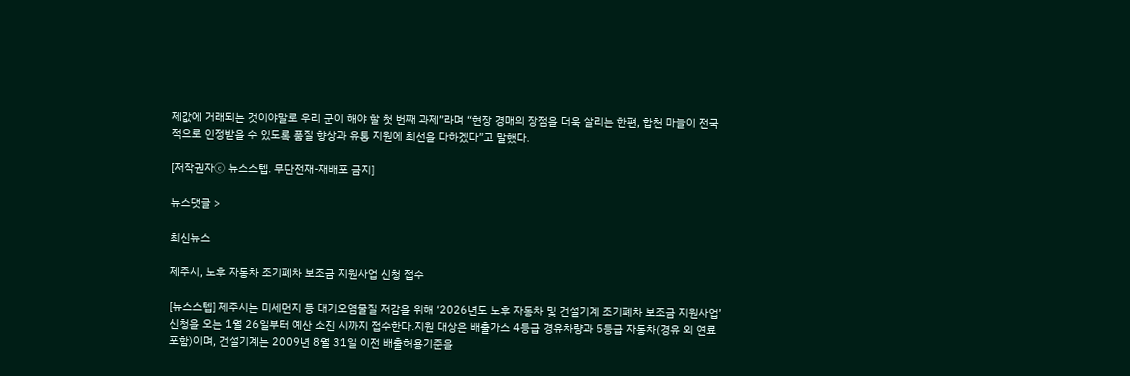제값에 거래되는 것이야말로 우리 군이 해야 할 첫 번째 과제”라며 “현장 경매의 장점을 더욱 살리는 한편, 합천 마늘이 전국적으로 인정받을 수 있도록 품질 향상과 유통 지원에 최선을 다하겠다”고 말했다.

[저작권자ⓒ 뉴스스텝. 무단전재-재배포 금지]

뉴스댓글 >

최신뉴스

제주시, 노후 자동차 조기폐차 보조금 지원사업 신청 접수

[뉴스스텝] 제주시는 미세먼지 등 대기오염물질 저감을 위해 ‘2026년도 노후 자동차 및 건설기계 조기폐차 보조금 지원사업’ 신청을 오는 1월 26일부터 예산 소진 시까지 접수한다.지원 대상은 배출가스 4등급 경유차량과 5등급 자동차(경유 외 연료 포함)이며, 건설기계는 2009년 8월 31일 이전 배출허용기준을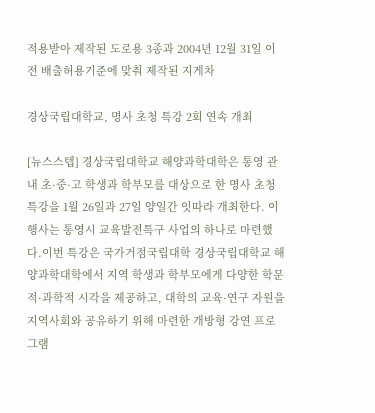적용받아 제작된 도로용 3종과 2004년 12월 31일 이전 배출허용기준에 맞춰 제작된 지게차

경상국립대학교, 명사 초청 특강 2회 연속 개최

[뉴스스텝] 경상국립대학교 해양과학대학은 통영 관내 초·중·고 학생과 학부모를 대상으로 한 명사 초청 특강을 1월 26일과 27일 양일간 잇따라 개최한다. 이 행사는 통영시 교육발전특구 사업의 하나로 마련했다.이번 특강은 국가거점국립대학 경상국립대학교 해양과학대학에서 지역 학생과 학부모에게 다양한 학문적·과학적 시각을 제공하고, 대학의 교육·연구 자원을 지역사회와 공유하기 위해 마련한 개방형 강연 프로그램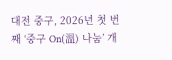대전 중구, 2026년 첫 번째 ‘중구 On(溫) 나눔’ 개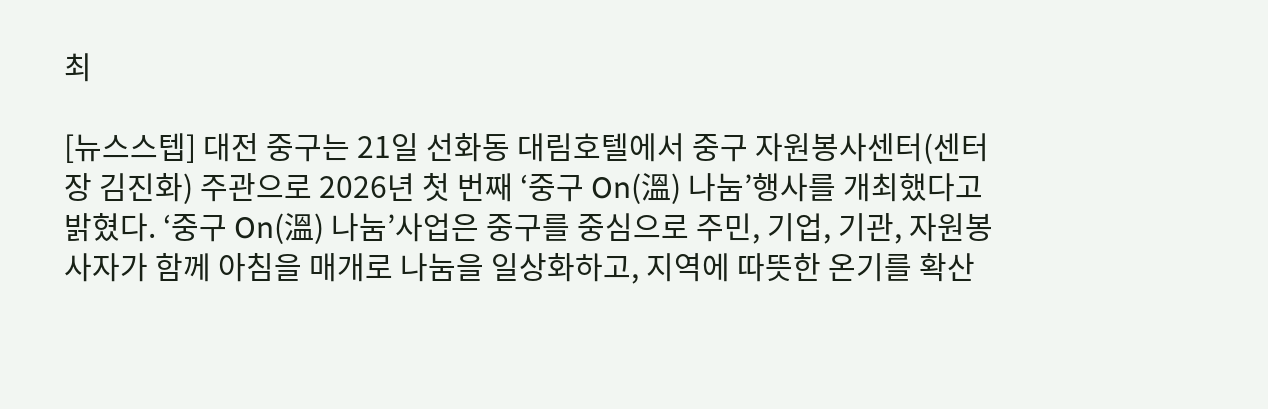최

[뉴스스텝] 대전 중구는 21일 선화동 대림호텔에서 중구 자원봉사센터(센터장 김진화) 주관으로 2026년 첫 번째 ‘중구 On(溫) 나눔’행사를 개최했다고 밝혔다. ‘중구 On(溫) 나눔’사업은 중구를 중심으로 주민, 기업, 기관, 자원봉사자가 함께 아침을 매개로 나눔을 일상화하고, 지역에 따뜻한 온기를 확산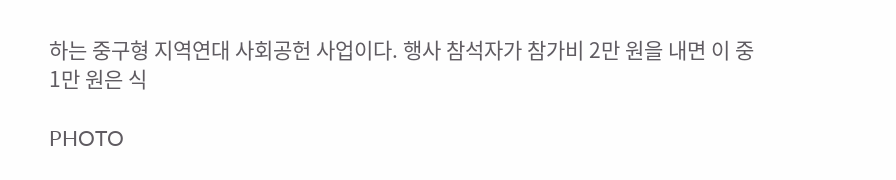하는 중구형 지역연대 사회공헌 사업이다. 행사 참석자가 참가비 2만 원을 내면 이 중 1만 원은 식

PHOTO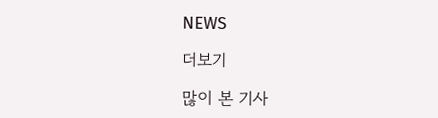NEWS

더보기

많이 본 기사